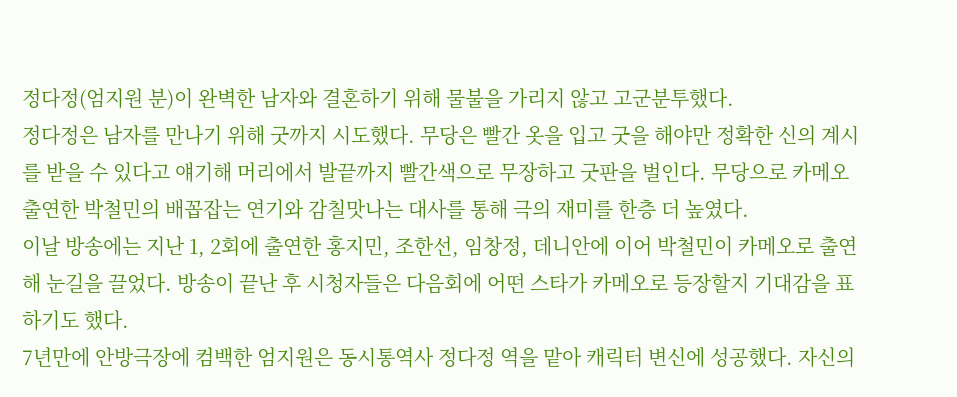정다정(엄지원 분)이 완벽한 남자와 결혼하기 위해 물불을 가리지 않고 고군분투했다.
정다정은 남자를 만나기 위해 굿까지 시도했다. 무당은 빨간 옷을 입고 굿을 해야만 정확한 신의 계시를 받을 수 있다고 얘기해 머리에서 발끝까지 빨간색으로 무장하고 굿판을 벌인다. 무당으로 카메오 출연한 박철민의 배꼽잡는 연기와 감칠맛나는 대사를 통해 극의 재미를 한층 더 높였다.
이날 방송에는 지난 1, 2회에 출연한 홍지민, 조한선, 임창정, 데니안에 이어 박철민이 카메오로 출연해 눈길을 끌었다. 방송이 끝난 후 시청자들은 다음회에 어떤 스타가 카메오로 등장할지 기대감을 표하기도 했다.
7년만에 안방극장에 컴백한 엄지원은 동시통역사 정다정 역을 맡아 캐릭터 변신에 성공했다. 자신의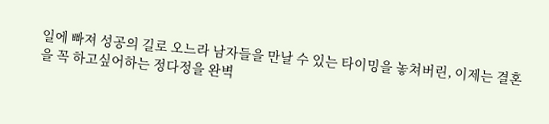일에 빠져 성공의 길로 오느라 남자들을 만날 수 있는 타이밍을 놓쳐버린, 이제는 결혼을 꼭 하고싶어하는 정다정을 완벽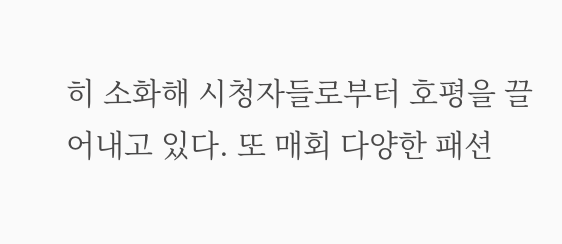히 소화해 시청자들로부터 호평을 끌어내고 있다. 또 매회 다양한 패션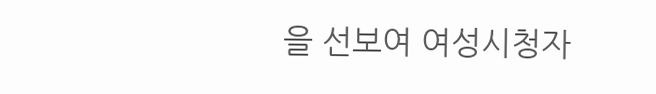을 선보여 여성시청자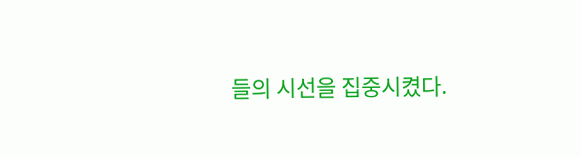들의 시선을 집중시켰다.